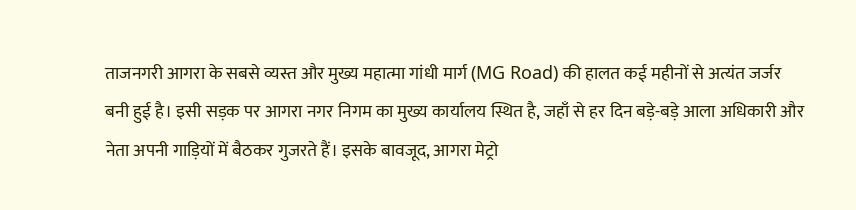ताजनगरी आगरा के सबसे व्यस्त और मुख्य महात्मा गांधी मार्ग (MG Road) की हालत कई महीनों से अत्यंत जर्जर बनी हुई है। इसी सड़क पर आगरा नगर निगम का मुख्य कार्यालय स्थित है, जहाँ से हर दिन बड़े-बड़े आला अधिकारी और नेता अपनी गाड़ियों में बैठकर गुजरते हैं। इसके बावजूद, आगरा मेट्रो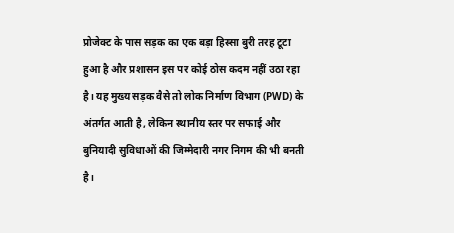प्रोजेक्ट के पास सड़क का एक बड़ा हिस्सा बुरी तरह टूटा हुआ है और प्रशासन इस पर कोई ठोस कदम नहीं उठा रहा है। यह मुख्य सड़क वैसे तो लोक निर्माण विभाग (PWD) के अंतर्गत आती है, लेकिन स्थानीय स्तर पर सफाई और बुनियादी सुविधाओं की जिम्मेदारी नगर निगम की भी बनती है।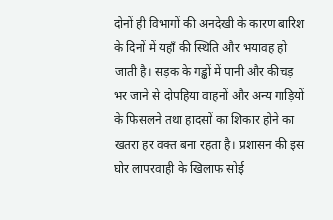दोनों ही विभागों की अनदेखी के कारण बारिश के दिनों में यहाँ की स्थिति और भयावह हो जाती है। सड़क के गड्ढों में पानी और कीचड़ भर जाने से दोपहिया वाहनों और अन्य गाड़ियों के फिसलने तथा हादसों का शिकार होने का खतरा हर वक्त बना रहता है। प्रशासन की इस घोर लापरवाही के खिलाफ सोई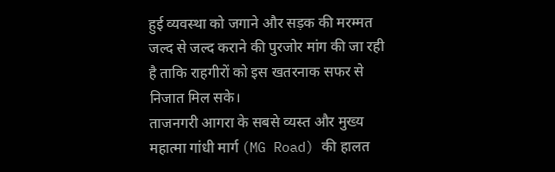हुई व्यवस्था को जगाने और सड़क की मरम्मत जल्द से जल्द कराने की पुरजोर मांग की जा रही है ताकि राहगीरों को इस खतरनाक सफर से निजात मिल सके।
ताजनगरी आगरा के सबसे व्यस्त और मुख्य महात्मा गांधी मार्ग (MG Road) की हालत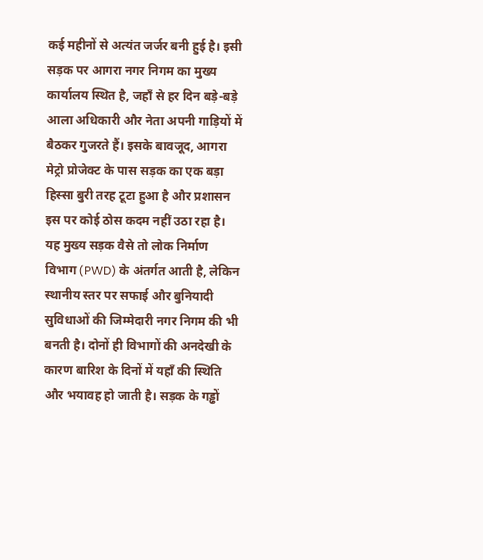कई महीनों से अत्यंत जर्जर बनी हुई है। इसी सड़क पर आगरा नगर निगम का मुख्य कार्यालय स्थित है, जहाँ से हर दिन बड़े-बड़े आला अधिकारी और नेता अपनी गाड़ियों में बैठकर गुजरते हैं। इसके बावजूद, आगरा मेट्रो प्रोजेक्ट के पास सड़क का एक बड़ा हिस्सा बुरी तरह टूटा हुआ है और प्रशासन इस पर कोई ठोस कदम नहीं उठा रहा है। यह मुख्य सड़क वैसे तो लोक निर्माण विभाग (PWD) के अंतर्गत आती है, लेकिन स्थानीय स्तर पर सफाई और बुनियादी सुविधाओं की जिम्मेदारी नगर निगम की भी बनती है। दोनों ही विभागों की अनदेखी के कारण बारिश के दिनों में यहाँ की स्थिति और भयावह हो जाती है। सड़क के गड्ढों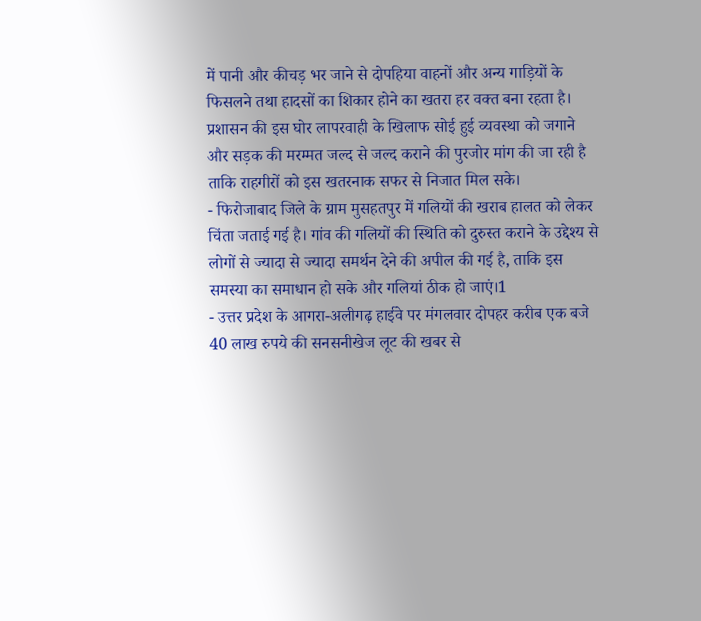में पानी और कीचड़ भर जाने से दोपहिया वाहनों और अन्य गाड़ियों के फिसलने तथा हादसों का शिकार होने का खतरा हर वक्त बना रहता है। प्रशासन की इस घोर लापरवाही के खिलाफ सोई हुई व्यवस्था को जगाने और सड़क की मरम्मत जल्द से जल्द कराने की पुरजोर मांग की जा रही है ताकि राहगीरों को इस खतरनाक सफर से निजात मिल सके।
- फिरोजाबाद जिले के ग्राम मुसहतपुर में गलियों की खराब हालत को लेकर चिंता जताई गई है। गांव की गलियों की स्थिति को दुरुस्त कराने के उद्देश्य से लोगों से ज्यादा से ज्यादा समर्थन देने की अपील की गई है, ताकि इस समस्या का समाधान हो सके और गलियां ठीक हो जाएं।1
- उत्तर प्रदेश के आगरा-अलीगढ़ हाईवे पर मंगलवार दोपहर करीब एक बजे 40 लाख रुपये की सनसनीखेज लूट की खबर से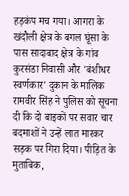हड़कंप मच गया। आगरा के खंदौली क्षेत्र के बगल घूंसा के पास सादाबाद क्षेत्र के गांव कुरसंडा निवासी और 'बंशीधर स्वर्णकार' दुकान के मालिक रामवीर सिंह ने पुलिस को सूचना दी कि दो बाइकों पर सवार चार बदमाशों ने उन्हें लात मारकर सड़क पर गिरा दिया। पीड़ित के मुताबिक,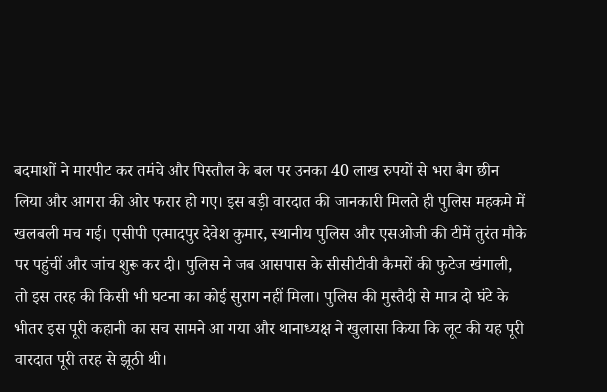बदमाशों ने मारपीट कर तमंचे और पिस्तौल के बल पर उनका 40 लाख रुपयों से भरा बैग छीन लिया और आगरा की ओर फरार हो गए। इस बड़ी वारदात की जानकारी मिलते ही पुलिस महकमे में खलबली मच गई। एसीपी एत्मादपुर देवेश कुमार, स्थानीय पुलिस और एसओजी की टीमें तुरंत मौके पर पहुंचीं और जांच शुरू कर दी। पुलिस ने जब आसपास के सीसीटीवी कैमरों की फुटेज खंगाली, तो इस तरह की किसी भी घटना का कोई सुराग नहीं मिला। पुलिस की मुस्तैदी से मात्र दो घंटे के भीतर इस पूरी कहानी का सच सामने आ गया और थानाध्यक्ष ने खुलासा किया कि लूट की यह पूरी वारदात पूरी तरह से झूठी थी।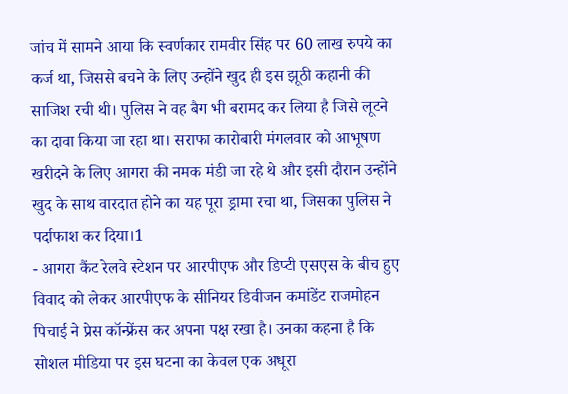जांच में सामने आया कि स्वर्णकार रामवीर सिंह पर 60 लाख रुपये का कर्ज था, जिससे बचने के लिए उन्होंने खुद ही इस झूठी कहानी की साजिश रची थी। पुलिस ने वह बैग भी बरामद कर लिया है जिसे लूटने का दावा किया जा रहा था। सराफा कारोबारी मंगलवार को आभूषण खरीदने के लिए आगरा की नमक मंडी जा रहे थे और इसी दौरान उन्होंने खुद के साथ वारदात होने का यह पूरा ड्रामा रचा था, जिसका पुलिस ने पर्दाफाश कर दिया।1
- आगरा कैंट रेलवे स्टेशन पर आरपीएफ और डिप्टी एसएस के बीच हुए विवाद को लेकर आरपीएफ के सीनियर डिवीजन कमांडेंट राजमोहन पिचाई ने प्रेस कॉन्फ्रेंस कर अपना पक्ष रखा है। उनका कहना है कि सोशल मीडिया पर इस घटना का केवल एक अधूरा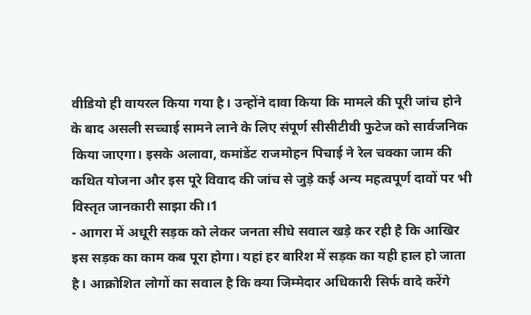वीडियो ही वायरल किया गया है। उन्होंने दावा किया कि मामले की पूरी जांच होने के बाद असली सच्चाई सामने लाने के लिए संपूर्ण सीसीटीवी फुटेज को सार्वजनिक किया जाएगा। इसके अलावा, कमांडेंट राजमोहन पिचाई ने रेल चक्का जाम की कथित योजना और इस पूरे विवाद की जांच से जुड़े कई अन्य महत्वपूर्ण दावों पर भी विस्तृत जानकारी साझा की।1
- आगरा में अधूरी सड़क को लेकर जनता सीधे सवाल खड़े कर रही है कि आखिर इस सड़क का काम कब पूरा होगा। यहां हर बारिश में सड़क का यही हाल हो जाता है। आक्रोशित लोगों का सवाल है कि क्या जिम्मेदार अधिकारी सिर्फ वादे करेंगे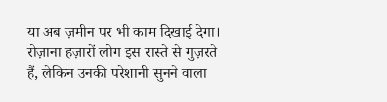या अब ज़मीन पर भी काम दिखाई देगा। रोज़ाना हज़ारों लोग इस रास्ते से गुज़रते हैं, लेकिन उनकी परेशानी सुनने वाला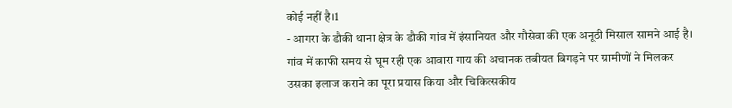कोई नहीं है।1
- आगरा के डौकी थाना क्षेत्र के डौकी गांव में इंसानियत और गौसेवा की एक अनूठी मिसाल सामने आई है। गांव में काफी समय से घूम रही एक आवारा गाय की अचानक तबीयत बिगड़ने पर ग्रामीणों ने मिलकर उसका इलाज कराने का पूरा प्रयास किया और चिकित्सकीय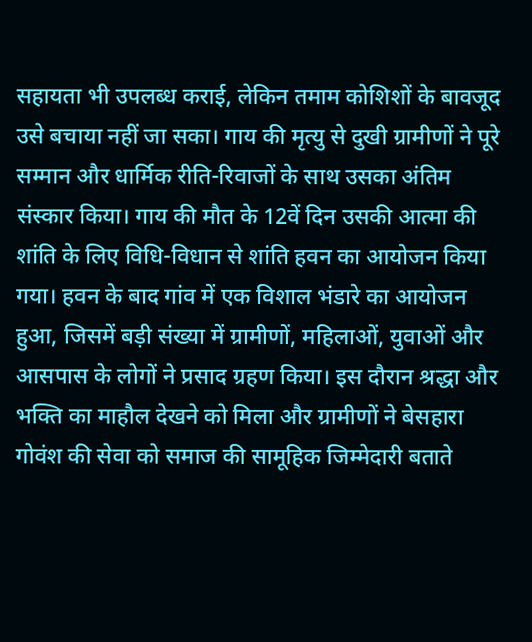सहायता भी उपलब्ध कराई, लेकिन तमाम कोशिशों के बावजूद उसे बचाया नहीं जा सका। गाय की मृत्यु से दुखी ग्रामीणों ने पूरे सम्मान और धार्मिक रीति-रिवाजों के साथ उसका अंतिम संस्कार किया। गाय की मौत के 12वें दिन उसकी आत्मा की शांति के लिए विधि-विधान से शांति हवन का आयोजन किया गया। हवन के बाद गांव में एक विशाल भंडारे का आयोजन हुआ, जिसमें बड़ी संख्या में ग्रामीणों, महिलाओं, युवाओं और आसपास के लोगों ने प्रसाद ग्रहण किया। इस दौरान श्रद्धा और भक्ति का माहौल देखने को मिला और ग्रामीणों ने बेसहारा गोवंश की सेवा को समाज की सामूहिक जिम्मेदारी बताते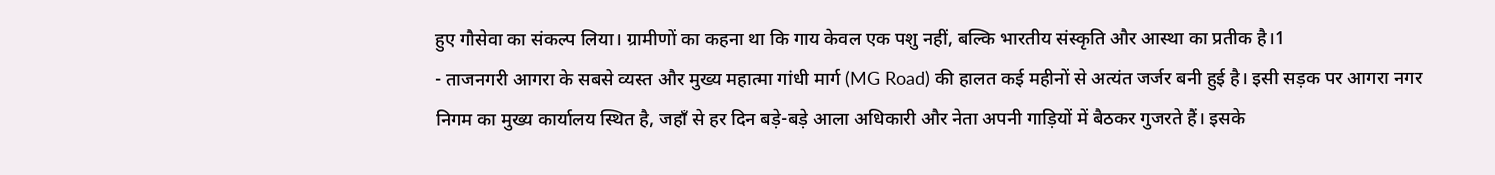हुए गौसेवा का संकल्प लिया। ग्रामीणों का कहना था कि गाय केवल एक पशु नहीं, बल्कि भारतीय संस्कृति और आस्था का प्रतीक है।1
- ताजनगरी आगरा के सबसे व्यस्त और मुख्य महात्मा गांधी मार्ग (MG Road) की हालत कई महीनों से अत्यंत जर्जर बनी हुई है। इसी सड़क पर आगरा नगर निगम का मुख्य कार्यालय स्थित है, जहाँ से हर दिन बड़े-बड़े आला अधिकारी और नेता अपनी गाड़ियों में बैठकर गुजरते हैं। इसके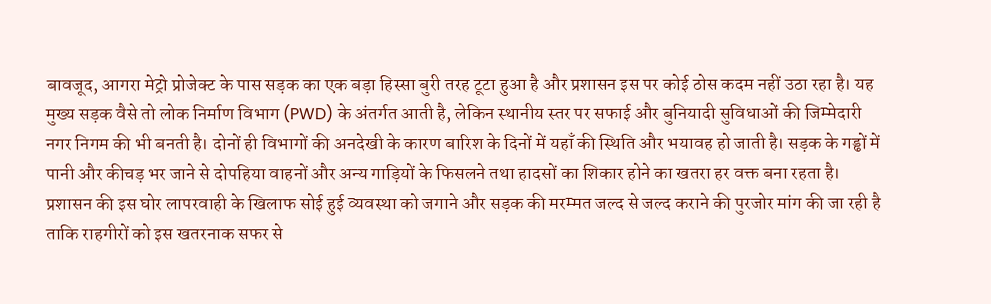बावजूद, आगरा मेट्रो प्रोजेक्ट के पास सड़क का एक बड़ा हिस्सा बुरी तरह टूटा हुआ है और प्रशासन इस पर कोई ठोस कदम नहीं उठा रहा है। यह मुख्य सड़क वैसे तो लोक निर्माण विभाग (PWD) के अंतर्गत आती है, लेकिन स्थानीय स्तर पर सफाई और बुनियादी सुविधाओं की जिम्मेदारी नगर निगम की भी बनती है। दोनों ही विभागों की अनदेखी के कारण बारिश के दिनों में यहाँ की स्थिति और भयावह हो जाती है। सड़क के गड्ढों में पानी और कीचड़ भर जाने से दोपहिया वाहनों और अन्य गाड़ियों के फिसलने तथा हादसों का शिकार होने का खतरा हर वक्त बना रहता है। प्रशासन की इस घोर लापरवाही के खिलाफ सोई हुई व्यवस्था को जगाने और सड़क की मरम्मत जल्द से जल्द कराने की पुरजोर मांग की जा रही है ताकि राहगीरों को इस खतरनाक सफर से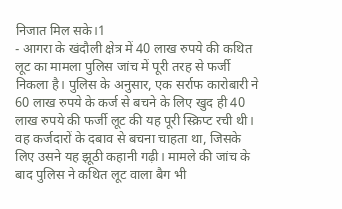निजात मिल सके।1
- आगरा के खंदौली क्षेत्र में 40 लाख रुपये की कथित लूट का मामला पुलिस जांच में पूरी तरह से फर्जी निकला है। पुलिस के अनुसार, एक सर्राफ कारोबारी ने 60 लाख रुपये के कर्ज से बचने के लिए खुद ही 40 लाख रुपये की फर्जी लूट की यह पूरी स्क्रिप्ट रची थी। वह कर्जदारों के दबाव से बचना चाहता था, जिसके लिए उसने यह झूठी कहानी गढ़ी। मामले की जांच के बाद पुलिस ने कथित लूट वाला बैग भी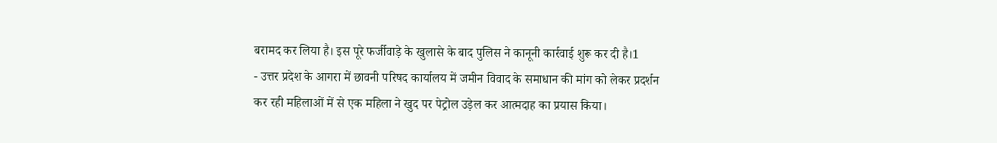बरामद कर लिया है। इस पूरे फर्जीवाड़े के खुलासे के बाद पुलिस ने कानूनी कार्रवाई शुरू कर दी है।1
- उत्तर प्रदेश के आगरा में छावनी परिषद कार्यालय में जमीन विवाद के समाधान की मांग को लेकर प्रदर्शन कर रही महिलाओं में से एक महिला ने खुद पर पेट्रोल उड़ेल कर आत्मदाह का प्रयास किया।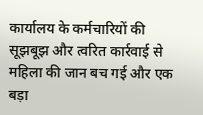कार्यालय के कर्मचारियों की सूझबूझ और त्वरित कार्रवाई से महिला की जान बच गई और एक बड़ा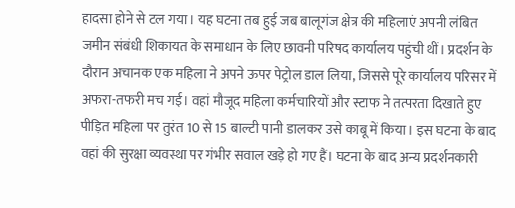हादसा होने से टल गया। यह घटना तब हुई जब बालूगंज क्षेत्र की महिलाएं अपनी लंबित जमीन संबंधी शिकायत के समाधान के लिए छावनी परिषद कार्यालय पहुंची थीं। प्रदर्शन के दौरान अचानक एक महिला ने अपने ऊपर पेट्रोल डाल लिया, जिससे पूरे कार्यालय परिसर में अफरा-तफरी मच गई। वहां मौजूद महिला कर्मचारियों और स्टाफ ने तत्परता दिखाते हुए पीड़ित महिला पर तुरंत 10 से 15 बाल्टी पानी डालकर उसे काबू में किया। इस घटना के बाद वहां की सुरक्षा व्यवस्था पर गंभीर सवाल खड़े हो गए हैं। घटना के बाद अन्य प्रदर्शनकारी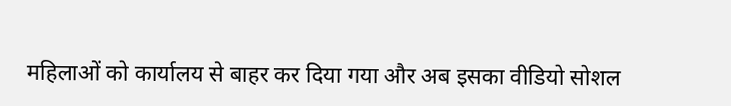महिलाओं को कार्यालय से बाहर कर दिया गया और अब इसका वीडियो सोशल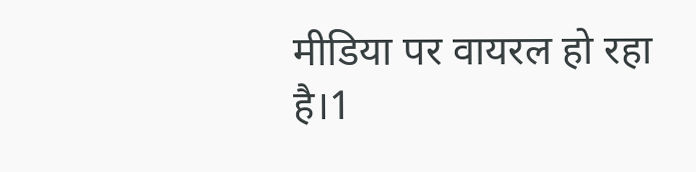मीडिया पर वायरल हो रहा है।1